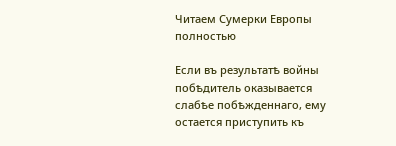Читаем Сумерки Европы полностью

Если въ результатѣ войны побѣдитель оказывается слабѣе побѣжденнаго, ему остается приступить къ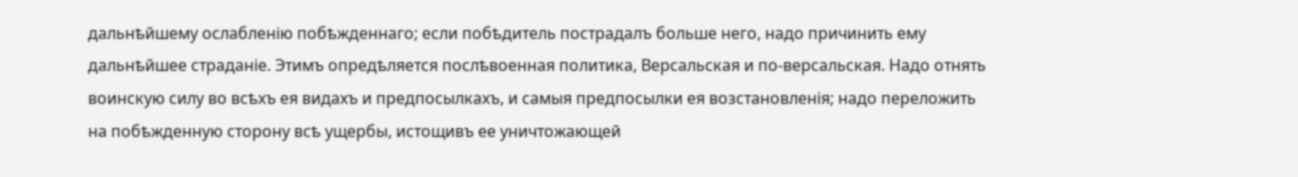дальнѣйшему ослабленію побѣжденнаго; если побѣдитель пострадалъ больше него, надо причинить ему дальнѣйшее страданіе. Этимъ опредѣляется послѣвоенная политика, Версальская и по-версальская. Надо отнять воинскую силу во всѣхъ ея видахъ и предпосылкахъ, и самыя предпосылки ея возстановленія; надо переложить на побѣжденную сторону всѣ ущербы, истощивъ ее уничтожающей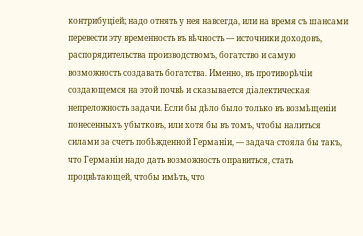контрибуціей; надо отнять у нея навсегда, или на время съ шансами перевести эту временность въ вѣчность — источники доходовъ, распорядительства производствомъ, богатство и самую возможность создавать богатства. Именно, въ противорѣчіи создающемся на этой почвѣ и сказывается діалектическая непреложность задачи. Если бы дѣло было только въ возмѣщеніи понесенныхъ убытковъ, или хотя бы въ томъ, чтобы налиться силами за счетъ побѣжденной Германіи, — задача стояла бы такъ, что Германіи надо дать возможность оправиться, стать процвѣтающей, чтобы имѣть, что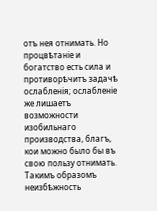отъ нея отнимать. Но процвѣтаніе и богатство есть сила и противорѣчитъ задачѣ ослабленія; ослабленіе же лишаетъ возможности изобильнаго производства, благъ, кои можно было бы въ свою пользу отнимать. Такимъ образомъ неизбѣжность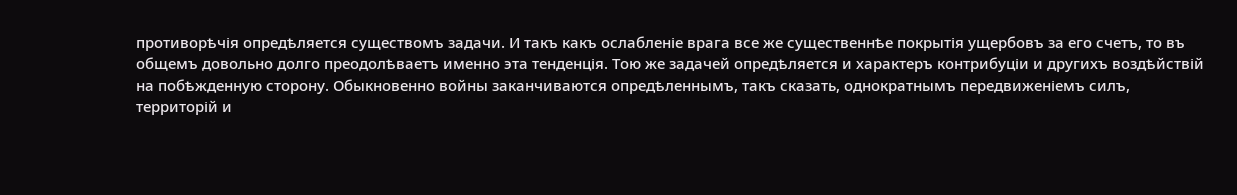противорѣчія опредѣляется существомъ задачи. И такъ какъ ослабленіе врага все же существеннѣе покрытія ущербовъ за его счетъ, то въ общемъ довольно долго преодолѣваетъ именно эта тенденція. Тою же задачей опредѣляется и характеръ контрибуціи и другихъ воздѣйствій на побѣжденную сторону. Обыкновенно войны заканчиваются опредѣленнымъ, такъ сказать, однократнымъ передвиженіемъ силъ, территорій и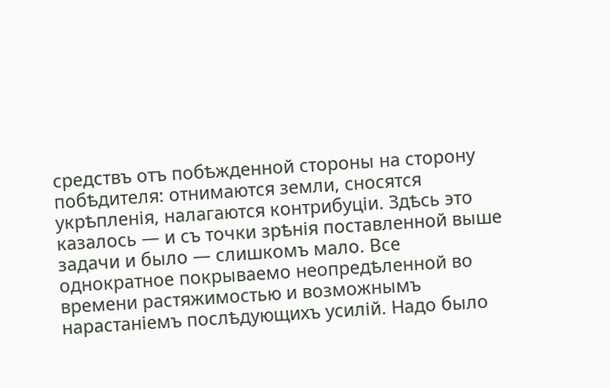средствъ отъ побѣжденной стороны на сторону побѣдителя: отнимаются земли, сносятся укрѣпленія, налагаются контрибуціи. Здѣсь это казалось — и съ точки зрѣнія поставленной выше задачи и было — слишкомъ мало. Все однократное покрываемо неопредѣленной во времени растяжимостью и возможнымъ нарастаніемъ послѣдующихъ усилій. Надо было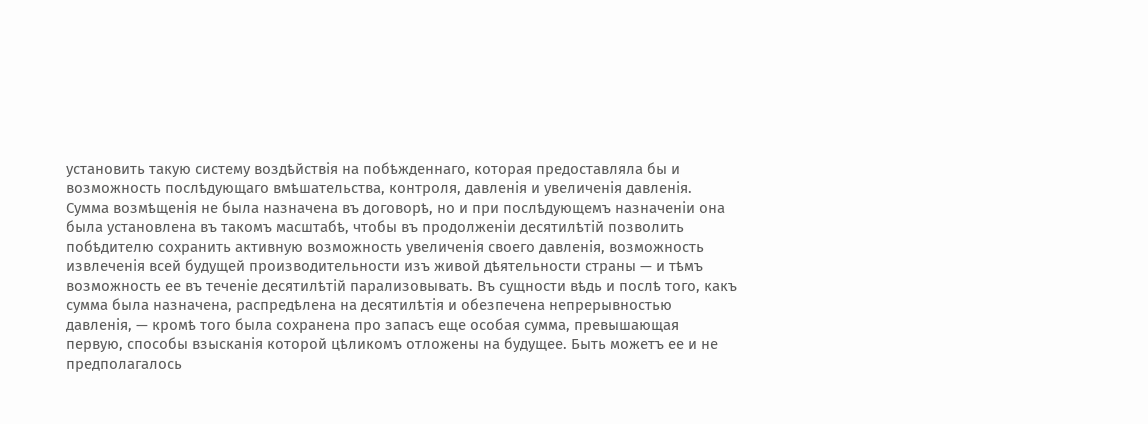установить такую систему воздѣйствія на побѣжденнаго, которая предоставляла бы и возможность послѣдующаго вмѣшательства, контроля, давленія и увеличенія давленія. Сумма возмѣщенія не была назначена въ договорѣ, но и при послѣдующемъ назначеніи она была установлена въ такомъ масштабѣ, чтобы въ продолженіи десятилѣтій позволить побѣдителю сохранить активную возможность увеличенія своего давленія, возможность извлеченія всей будущей производительности изъ живой дѣятельности страны — и тѣмъ возможность ее въ теченіе десятилѣтій парализовывать. Въ сущности вѣдь и послѣ того, какъ сумма была назначена, распредѣлена на десятилѣтія и обезпечена непрерывностью давленія, — кромѣ того была сохранена про запасъ еще особая сумма, превышающая первую, способы взысканія которой цѣликомъ отложены на будущее. Быть можетъ ее и не предполагалось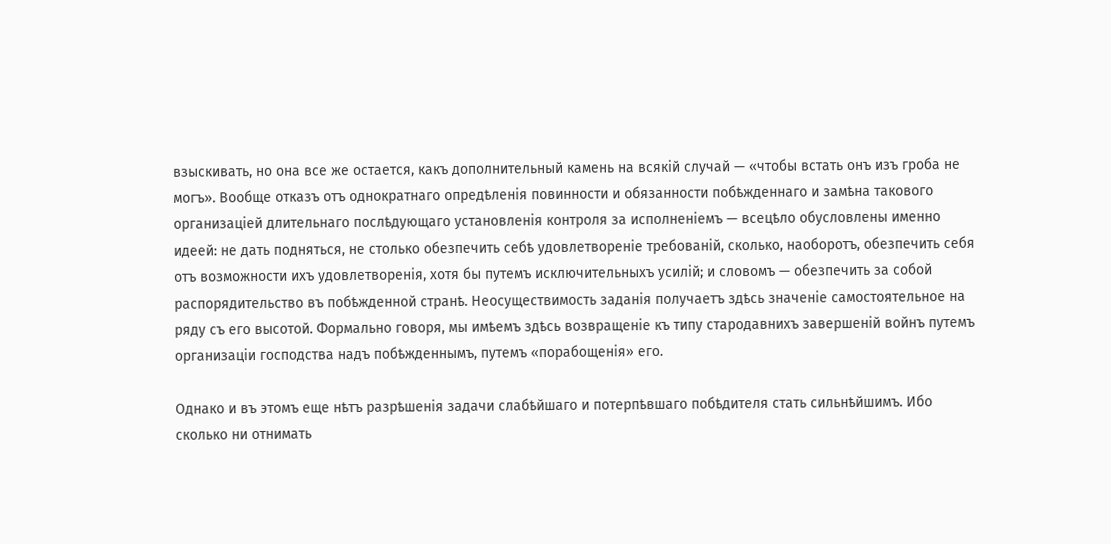взыскивать, но она все же остается, какъ дополнительный камень на всякій случай — «чтобы встать онъ изъ гроба не могъ». Вообще отказъ отъ однократнаго опредѣленія повинности и обязанности побѣжденнаго и замѣна такового организаціей длительнаго послѣдующаго установленія контроля за исполненіемъ — всецѣло обусловлены именно идеей: не дать подняться, не столько обезпечить себѣ удовлетвореніе требованій, сколько, наоборотъ, обезпечить себя отъ возможности ихъ удовлетворенія, хотя бы путемъ исключительныхъ усилій; и словомъ — обезпечить за собой распорядительство въ побѣжденной странѣ. Неосуществимость заданія получаетъ здѣсь значеніе самостоятельное на ряду съ его высотой. Формально говоря, мы имѣемъ здѣсь возвращеніе къ типу стародавнихъ завершеній войнъ путемъ организаціи господства надъ побѣжденнымъ, путемъ «порабощенія» его.

Однако и въ этомъ еще нѣтъ разрѣшенія задачи слабѣйшаго и потерпѣвшаго побѣдителя стать сильнѣйшимъ. Ибо сколько ни отнимать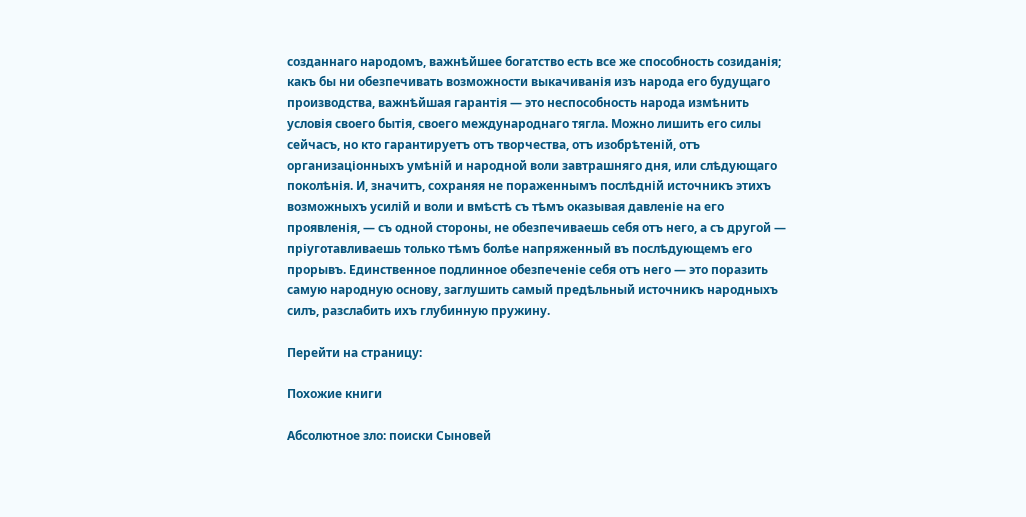созданнаго народомъ, важнѣйшее богатство есть все же способность созиданія; какъ бы ни обезпечивать возможности выкачиванія изъ народа его будущаго производства, важнѣйшая гарантія — это неспособность народа измѣнить условія своего бытія, своего международнаго тягла. Можно лишить его силы сейчасъ, но кто гарантируетъ отъ творчества, отъ изобрѣтеній, отъ организаціонныхъ умѣній и народной воли завтрашняго дня, или слѣдующаго поколѣнія. И, значитъ, сохраняя не пораженнымъ послѣдній источникъ этихъ возможныхъ усилій и воли и вмѣстѣ съ тѣмъ оказывая давленіе на его проявленія, — съ одной стороны, не обезпечиваешь себя отъ него, а съ другой — пріуготавливаешь только тѣмъ болѣе напряженный въ послѣдующемъ его прорывъ. Единственное подлинное обезпеченіе себя отъ него — это поразить самую народную основу, заглушить самый предѣльный источникъ народныхъ силъ, разслабить ихъ глубинную пружину.

Перейти на страницу:

Похожие книги

Абсолютное зло: поиски Сыновей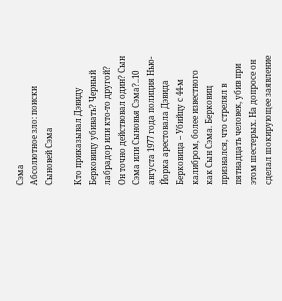Сэма
Абсолютное зло: поиски Сыновей Сэма

Кто приказывал Дэвиду Берковицу убивать? Черный лабрадор или кто-то другой? Он точно действовал один? Сын Сэма или Сыновья Сэма?..10 августа 1977 года полиция Нью-Йорка арестовала Дэвида Берковица – Убийцу с 44-м калибром, более известного как Сын Сэма. Берковиц признался, что стрелял в пятнадцать человек, убив при этом шестерых. На допросе он сделал шокирующее заявление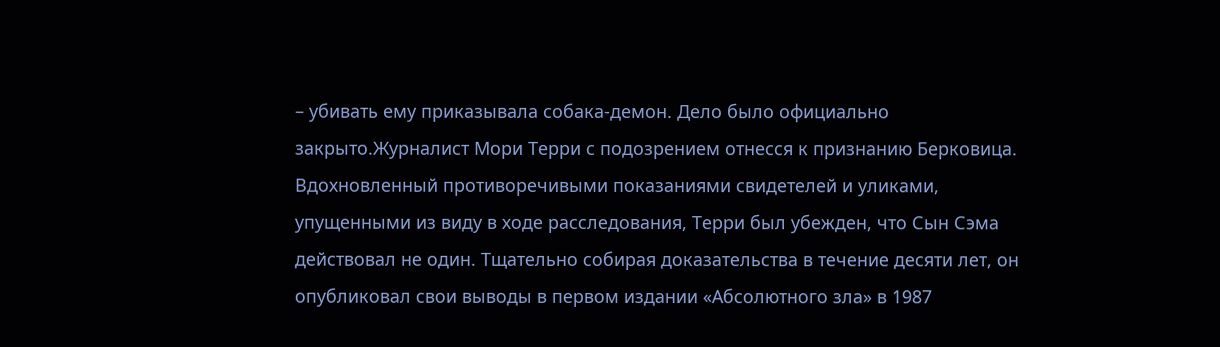– убивать ему приказывала собака-демон. Дело было официально закрыто.Журналист Мори Терри с подозрением отнесся к признанию Берковица. Вдохновленный противоречивыми показаниями свидетелей и уликами, упущенными из виду в ходе расследования, Терри был убежден, что Сын Сэма действовал не один. Тщательно собирая доказательства в течение десяти лет, он опубликовал свои выводы в первом издании «Абсолютного зла» в 1987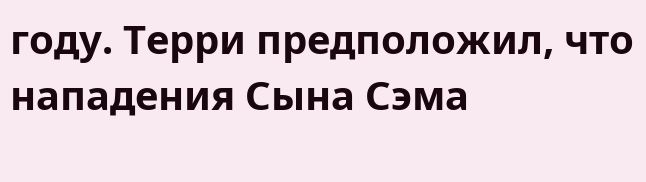году. Терри предположил, что нападения Сына Сэма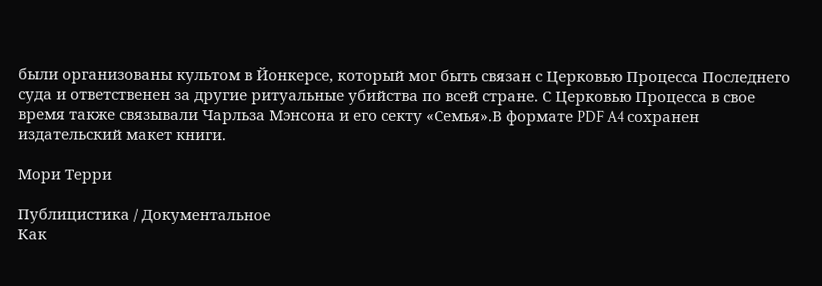были организованы культом в Йонкерсе, который мог быть связан с Церковью Процесса Последнего суда и ответственен за другие ритуальные убийства по всей стране. С Церковью Процесса в свое время также связывали Чарльза Мэнсона и его секту «Семья».В формате PDF A4 сохранен издательский макет книги.

Мори Терри

Публицистика / Документальное
Как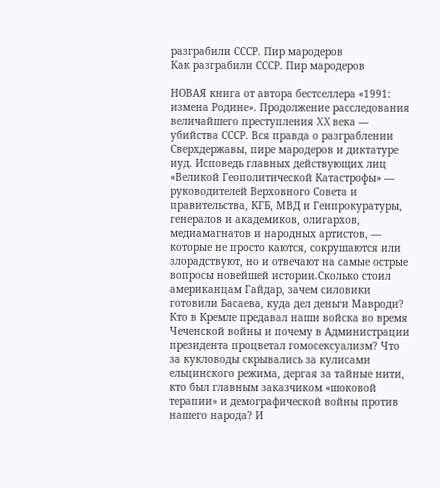разграбили СССР. Пир мародеров
Как разграбили СССР. Пир мародеров

НОВАЯ книга от автора бестселлера «1991: измена Родине». Продолжение расследования величайшего преступления XX века — убийства СССР. Вся правда о разграблении Сверхдержавы, пире мародеров и диктатуре иуд. Исповедь главных действующих лиц «Великой Геополитической Катастрофы» — руководителей Верховного Совета и правительства, КГБ, МВД и Генпрокуратуры, генералов и академиков, олигархов, медиамагнатов и народных артистов, — которые не просто каются, сокрушаются или злорадствуют, но и отвечают на самые острые вопросы новейшей истории.Сколько стоил американцам Гайдар, зачем силовики готовили Басаева, куда дел деньги Мавроди? Кто в Кремле предавал наши войска во время Чеченской войны и почему в Администрации президента процветал гомосексуализм? Что за кукловоды скрывались за кулисами ельцинского режима, дергая за тайные нити, кто был главным заказчиком «шоковой терапии» и демографической войны против нашего народа? И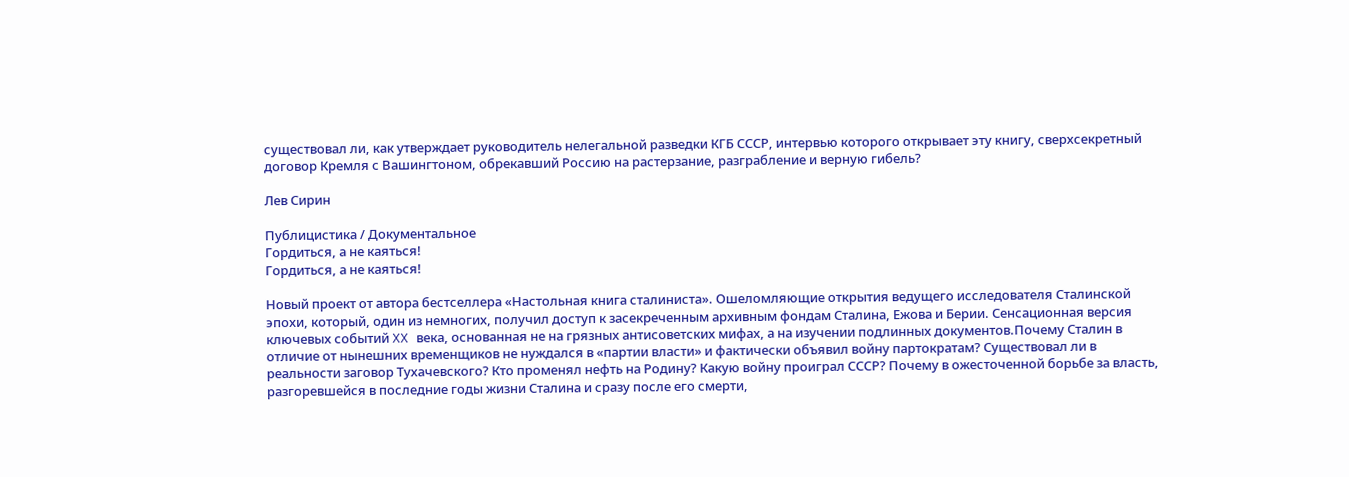существовал ли, как утверждает руководитель нелегальной разведки КГБ СССР, интервью которого открывает эту книгу, сверхсекретный договор Кремля с Вашингтоном, обрекавший Россию на растерзание, разграбление и верную гибель?

Лев Сирин

Публицистика / Документальное
Гордиться, а не каяться!
Гордиться, а не каяться!

Новый проект от автора бестселлера «Настольная книга сталиниста». Ошеломляющие открытия ведущего исследователя Сталинской эпохи, который, один из немногих, получил доступ к засекреченным архивным фондам Сталина, Ежова и Берии. Сенсационная версия ключевых событий XX века, основанная не на грязных антисоветских мифах, а на изучении подлинных документов.Почему Сталин в отличие от нынешних временщиков не нуждался в «партии власти» и фактически объявил войну партократам? Существовал ли в реальности заговор Тухачевского? Кто променял нефть на Родину? Какую войну проиграл СССР? Почему в ожесточенной борьбе за власть, разгоревшейся в последние годы жизни Сталина и сразу после его смерти,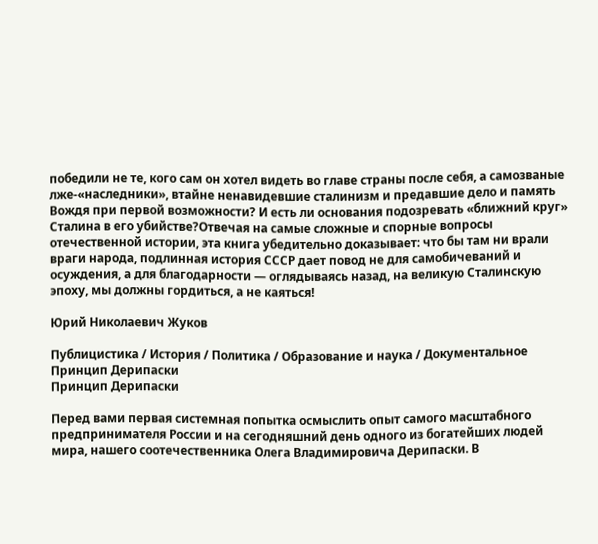победили не те, кого сам он хотел видеть во главе страны после себя, а самозваные лже-«наследники», втайне ненавидевшие сталинизм и предавшие дело и память Вождя при первой возможности? И есть ли основания подозревать «ближний круг» Сталина в его убийстве?Отвечая на самые сложные и спорные вопросы отечественной истории, эта книга убедительно доказывает: что бы там ни врали враги народа, подлинная история СССР дает повод не для самобичеваний и осуждения, а для благодарности — оглядываясь назад, на великую Сталинскую эпоху, мы должны гордиться, а не каяться!

Юрий Николаевич Жуков

Публицистика / История / Политика / Образование и наука / Документальное
Принцип Дерипаски
Принцип Дерипаски

Перед вами первая системная попытка осмыслить опыт самого масштабного предпринимателя России и на сегодняшний день одного из богатейших людей мира, нашего соотечественника Олега Владимировича Дерипаски. В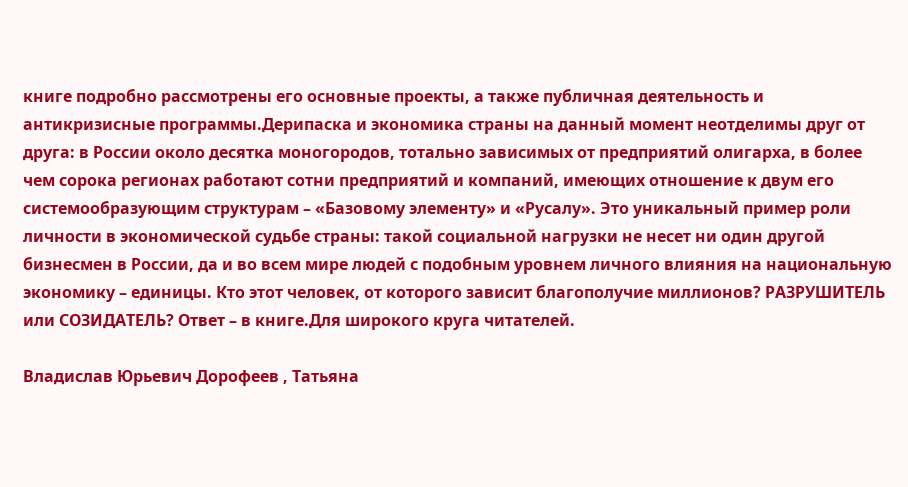книге подробно рассмотрены его основные проекты, а также публичная деятельность и антикризисные программы.Дерипаска и экономика страны на данный момент неотделимы друг от друга: в России около десятка моногородов, тотально зависимых от предприятий олигарха, в более чем сорока регионах работают сотни предприятий и компаний, имеющих отношение к двум его системообразующим структурам – «Базовому элементу» и «Русалу». Это уникальный пример роли личности в экономической судьбе страны: такой социальной нагрузки не несет ни один другой бизнесмен в России, да и во всем мире людей с подобным уровнем личного влияния на национальную экономику – единицы. Кто этот человек, от которого зависит благополучие миллионов? РАЗРУШИТЕЛЬ или СОЗИДАТЕЛЬ? Ответ – в книге.Для широкого круга читателей.

Владислав Юрьевич Дорофеев , Татьяна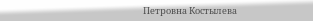Петровна Костылева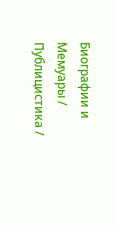Биографии и Мемуары / Публицистика /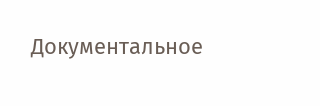Документальное